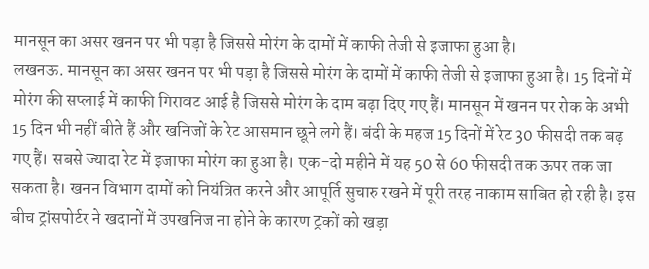मानसून का असर खनन पर भी पड़ा है जिससे मोरंग के दामों में काफी तेजी से इजाफा हुआ है।
लखनऊ. मानसून का असर खनन पर भी पड़ा है जिससे मोरंग के दामों में काफी तेजी से इजाफा हुआ है। 15 दिनों में मोरंग की सप्लाई में काफी गिरावट आई है जिससे मोरंग के दाम बढ़ा दिए गए हैं। मानसून में खनन पर रोक के अभी 15 दिन भी नहीं बीते हैं और खनिजों के रेट आसमान छूने लगे हैं। बंदी के महज 15 दिनों में रेट 30 फीसदी तक बढ़ गए हैं। सबसे ज्यादा रेट में इजाफा मोरंग का हुआ है। एक-दो महीने में यह 50 से 60 फीसदी तक ऊपर तक जा सकता है। खनन विभाग दामों को नियंत्रित करने और आपूर्ति सुचारु रखने में पूरी तरह नाकाम साबित हो रही है। इस बीच ट्रांसपोर्टर ने खदानों में उपखनिज ना होने के कारण ट्रकों को खड़ा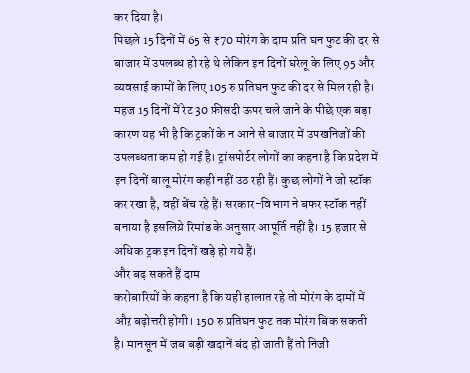कर दिया है।
पिछले 15 दिनों में 65 से ₹70 मोरंग के दाम प्रति घन फुट की दर से बाजार में उपलब्ध हो रहे थे लेकिन इन दिनों घरेलू के लिए 95 और व्यवसाई कामों के लिए 105 रु प्रतिघन फुट की दर से मिल रही है। महज 15 दिनों में रेट 30 फ़ीसदी ऊपर चले जाने के पीछे एक बड़ा कारण यह भी है कि ट्रकों के न आने से बाजार में उपखनिजों की उपलब्धता कम हो गई है। ट्रांसपोर्टर लोगों का कहना है कि प्रदेश में इन दिनों बालू मोरंग कही नहीं उठ रही हैं। कुछ लोगों ने जो स्टॉक कर रखा है, वहीं बेंच रहे हैं। सरकार-विभाग ने बफर स्टॉक नहीं बनाया है इसलिय़े रिमांड के अनुसार आपूर्ति नहीं है। 15 हजार से अधिक ट्रक इन दिनों खड़े हो गये हैं।
और बढ़ सकते हैं दाम
करोबारियों के कहना है कि यही हालात रहे तो मोरंग के दामों में औऱ बढ़ोत्तरी होगी। 150 रु प्रतिघन फुट तक मोरंग बिक सकती है। मानसून में जब बड़ी खदानें बंद हो जाती हैं तो निजी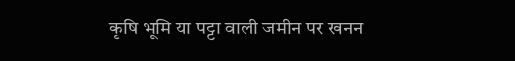कृषि भूमि या पट्टा वाली जमीन पर खनन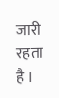जारी रहता है ।